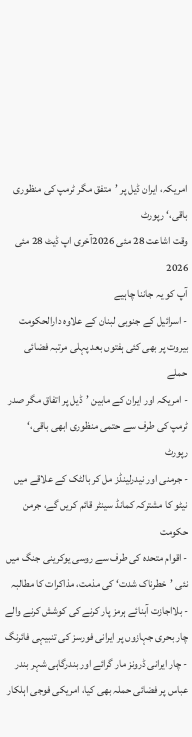امریکہ، ایران ڈیل پر ’متفق مگر ٹرمپ کی منظوری باقی،‘ رپورٹ
وقت اشاعت 28 مئی 2026آخری اپ ڈیٹ 28 مئی 2026
آپ کو یہ جاننا چاہیے
- اسرائیل کے جنوبی لبنان کے علاوہ دارالحکومت بیروت پر بھی کئی ہفتوں بعد پہلی مرتبہ فضائی حملے
- امریکہ اور ایران کے مابین ’ڈیل پر اتفاق مگر صدر ٹرمپ کی طرف سے حتمی منظوری ابھی باقی،‘ رپورٹ
- جرمنی اور نیدرلینڈز مل کر بالٹک کے علاقے میں نیٹو کا مشترکہ کمانڈ سینٹر قائم کریں گے، جرمن حکومت
- اقوام متحدہ کی طرف سے روسی یوکرینی جنگ میں نئی ’خطرناک شدت‘ کی مذمت، مذاکرات کا مطالبہ
- بلااجازت آبنائے ہرمز پار کرنے کی کوشش کرنے والے چار بحری جہازوں پر ایرانی فورسز کی تنبیہی فائرنگ
- چار ایرانی ڈرونز مار گرائے اور بندرگاہی شہر بندر عباس پر فضائی حملہ بھی کیا، امریکی فوجی اہلکار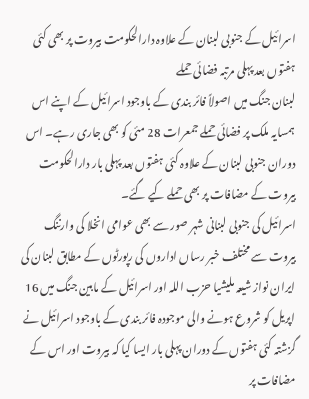اسرائیل کے جنوبی لبنان کے علاوہ دارالحکومت بیروت پر بھی کئی ہفتوں بعد پہلی مرتبہ فضائی حملے
لبنان جنگ میں اصولاً فائر بندی کے باوجود اسرائیل کے اپنے اس ہمسایہ ملک پر فضائی حملے جمعرات 28 مئی کو بھی جاری رہے۔ اس دوران جنوبی لبنان کے علاوہ کئی ہفتوں بعد پہلی بار دارالحکومت بیروت کے مضافات پر بھی حملے کیے گئے۔
اسرائیل کی جنوبی لبنانی شہر صور سے بھی عوامی انخلا کی وارننگ
بیروت سے مختلف خبر رساں اداروں کی رپورٹوں کے مطابق لبنان کی ایران نواز شیعہ ملیشیا حزب اللہ اور اسرائیل کے مابین جنگ میں 16 اپریل کو شروع ہونے والی موجودہ فائر بندی کے باوجود اسرائیل نے گزشتہ کئی ہفتوں کے دوران پہلی بار ایسا کیا کہ بیروت اور اس کے مضافات پر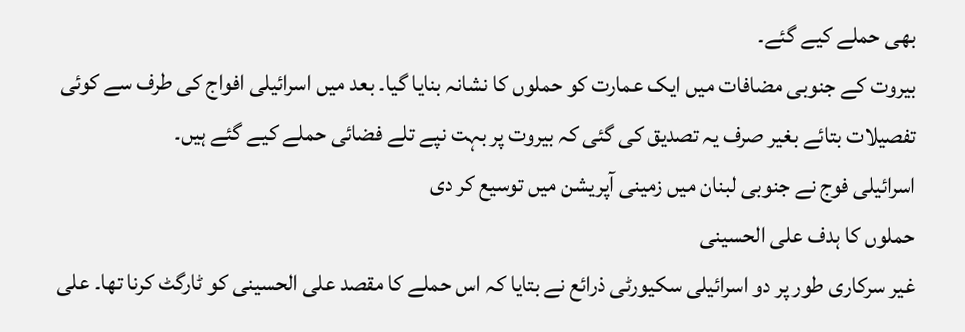بھی حملے کیے گئے۔
بیروت کے جنوبی مضافات میں ایک عمارت کو حملوں کا نشانہ بنایا گیا۔ بعد میں اسرائیلی افواج کی طرف سے کوئی تفصیلات بتائے بغیر صرف یہ تصدیق کی گئی کہ بیروت پر بہت نپے تلے فضائی حملے کیے گئے ہیں۔
اسرائیلی فوج نے جنوبی لبنان میں زمینی آپریشن میں توسیع کر دی
حملوں کا ہدف علی الحسینی
غیر سرکاری طور پر دو اسرائیلی سکیورٹی ذرائع نے بتایا کہ اس حملے کا مقصد علی الحسینی کو ٹارگٹ کرنا تھا۔ علی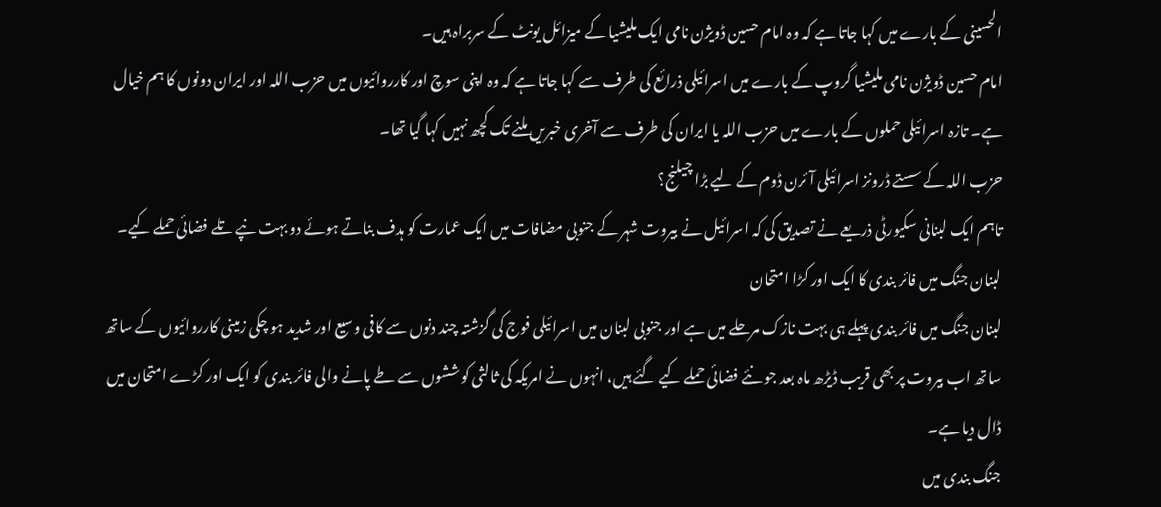الحسینی کے بارے میں کہا جاتا ہے کہ وہ امام حسین ڈویژن نامی ایک ملیشیا کے میزائل یونٹ کے سربراہ ہیں۔
امام حسین ڈویژن نامی ملیشیا گروپ کے بارے میں اسرائیلی ذرائع کی طرف سے کہا جاتا ہے کہ وہ اپنی سوچ اور کارروائیوں میں حزب اللہ اور ایران دونوں کا ہم خیال ہے۔ تازہ اسرائیلی حملوں کے بارے میں حزب اللہ یا ایران کی طرف سے آخری خبریں ملنے تک کچھ نہیں کہا گیا تھا۔
حزب اللہ کے سستے ڈرونز اسرائیلی آئرن ڈوم کے لیے بڑا چیلنج؟
تاہم ایک لبنانی سکیورٹی ذریعے نے تصدیق کی کہ اسرائیل نے بیروت شہر کے جنوبی مضافات میں ایک عمارت کو ہدف بناتے ہوئے دو بہت نپے تلے فضائی حملے کیے۔
لبنان جنگ میں فائر بندی کا ایک اور کڑا امتحان
لبنان جنگ میں فائر بندی پہلے ہی بہت نازک مرحلے میں ہے اور جنوبی لبنان میں اسرائیلی فوج کی گزشتہ چند دنوں سے کافی وسیع اور شدید ہو چکی زمینی کارروائیوں کے ساتھ ساتھ اب بیروت پر بھی قریب ڈیڑھ ماہ بعد جو نئے فضائی حملے کیے گئے ہیں، انہوں نے امریکہ کی ثالثی کوششوں سے طے پانے والی فائر بندی کو ایک اور کڑے امتحان میں ڈال دیا ہے۔
جنگ بندی میں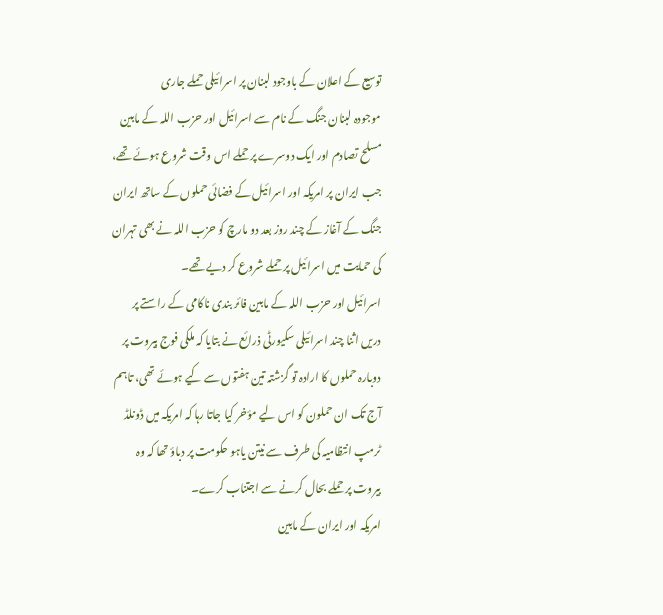توسیع کے اعلان کے باوجود لبنان پر اسرائیلی حملے جاری
موجودہ لبنان جنگ کے نام سے اسرائیل اور حزب اللہ کے مابین مسلح تصادم اور ایک دوسرے پر حملے اس وقت شروع ہوئے تھے، جب ایران پر امریکہ اور اسرائیل کے فضائی حملوں کے ساتھ ایران جنگ کے آغاز کے چند روز بعد دو مارچ کو حزب اللہ نے بھی تہران کی حمایت میں اسرائیل پر حملے شروع کر دیے تھے۔
اسرائیل اور حزب اللہ کے مابین فائر بندی ناکامی کے راستے پر
دریں اثنا چند اسرائیلی سکیورٹی ذرائع نے بتایا کہ ملکی فوج بیروت پر دوبارہ حملوں کا ارادہ تو گزشتہ تین ہفتوں سے کیے ہوئے تھی، تاہم آج تک ان حملون کو اس لیے مؤخر کیا جاتا رہا کہ امریکہ میں ڈونلڈ ٹرمپ انتظامیہ کی طرف سے نیتن یاہو حکومت پر دباؤ تھا کہ وہ بیروت پر حملے بحال کرنے سے اجتناب کرے۔
امریکہ اور ایران کے مابین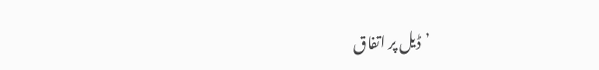’ڈیل پر اتفاق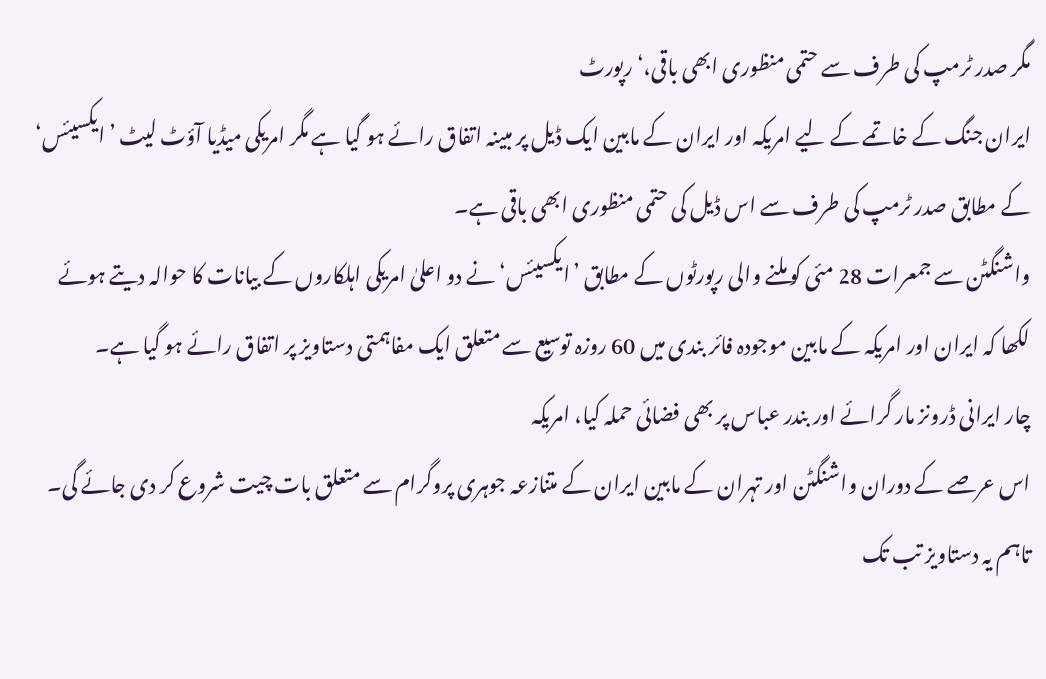مگر صدر ٹرمپ کی طرف سے حتمی منظوری ابھی باقی،‘ رپورٹ
ایران جنگ کے خاتمے کے لیے امریکہ اور ایران کے مابین ایک ڈیل پر مبینہ اتفاق رائے ہو گیا ہے مگر امریکی میڈیا آؤٹ لیٹ ’ایکسیئس‘ کے مطابق صدر ٹرمپ کی طرف سے اس ڈیل کی حتمی منظوری ابھی باقی ہے۔
واشنگٹن سے جمعرات 28 مئی کو ملنے والی رپورٹوں کے مطابق ’ایکسیئس‘ نے دو اعلیٰ امریکی اہلکاروں کے بیانات کا حوالہ دیتے ہوئے لکھا کہ ایران اور امریکہ کے مابین موجودہ فائر بندی میں 60 روزہ توسیع سے متعلق ایک مفاہمتی دستاویز پر اتفاق رائے ہو گیا ہے۔
چار ایرانی ڈرونز مار گرائے اور بندر عباس پر بھی فضائی حملہ کیا، امریکہ
اس عرصے کے دوران واشنگٹن اور تہران کے مابین ایران کے متنازعہ جوہری پروگرام سے متعلق بات چیت شروع کر دی جائے گی۔ تاہم یہ دستاویز تب تک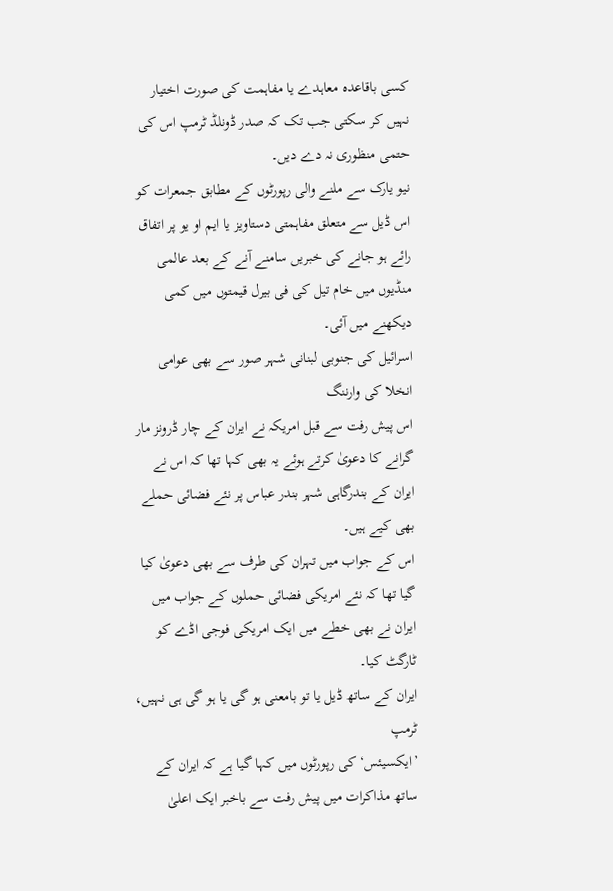کسی باقاعدہ معاہدے یا مفاہمت کی صورت اختیار نہیں کر سکتی جب تک کہ صدر ڈونلڈ ٹرمپ اس کی حتمی منظوری نہ دے دیں۔
نیو یارک سے ملنے والی رپورٹوں کے مطابق جمعرات کو اس ڈیل سے متعلق مفاہمتی دستاویز یا ایم او یو پر اتفاق رائے ہو جانے کی خبریں سامنے آنے کے بعد عالمی منڈیوں میں خام تیل کی فی بیرل قیمتوں میں کمی دیکھنے میں آئی۔
اسرائیل کی جنوبی لبنانی شہر صور سے بھی عوامی انخلا کی وارننگ
اس پیش رفت سے قبل امریکہ نے ایران کے چار ڈرونز مار گرانے کا دعویٰ کرتے ہوئے یہ بھی کہا تھا کہ اس نے ایران کے بندرگاہی شہر بندر عباس پر نئے فضائی حملے بھی کیے ہیں۔
اس کے جواب میں تہران کی طرف سے بھی دعویٰ کیا گیا تھا کہ نئے امریکی فضائی حملوں کے جواب میں ایران نے بھی خطے میں ایک امریکی فوجی اڈے کو ٹارگٹ کیا۔
ایران کے ساتھ ڈیل یا تو بامعنی ہو گی یا ہو گی ہی نہیں، ٹرمپ
’ایکسیئس‘ کی رپورٹوں میں کہا گیا ہے کہ ایران کے ساتھ مذاکرات میں پیش رفت سے باخبر ایک اعلیٰ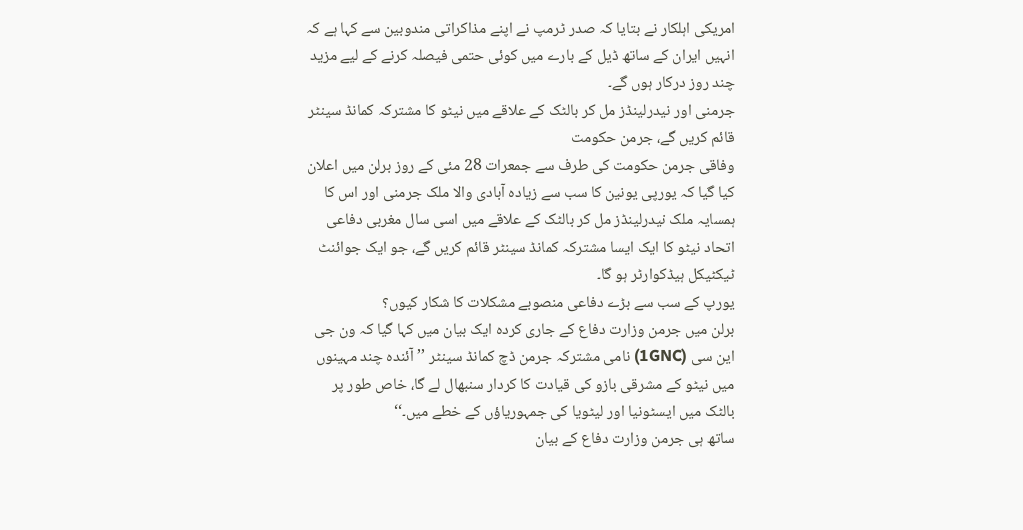امریکی اہلکار نے بتایا کہ صدر ٹرمپ نے اپنے مذاکراتی مندوبین سے کہا ہے کہ انہیں ایران کے ساتھ ڈیل کے بارے میں کوئی حتمی فیصلہ کرنے کے لیے مزید چند روز درکار ہوں گے۔
جرمنی اور نیدرلینڈز مل کر بالٹک کے علاقے میں نیٹو کا مشترکہ کمانڈ سینٹر قائم کریں گے، جرمن حکومت
وفاقی جرمن حکومت کی طرف سے جمعرات 28 مئی کے روز برلن میں اعلان کیا گیا کہ یورپی یونین کا سب سے زیادہ آبادی والا ملک جرمنی اور اس کا ہمسایہ ملک نیدرلینڈز مل کر بالٹک کے علاقے میں اسی سال مغربی دفاعی اتحاد نیٹو کا ایک ایسا مشترکہ کمانڈ سینٹر قائم کریں گے، جو ایک جوائنٹ ٹیکٹیکل ہیڈکوارٹر ہو گا۔
یورپ کے سب سے بڑے دفاعی منصوبے مشکلات کا شکار کیوں؟
برلن میں جرمن وزارت دفاع کے جاری کردہ ایک بیان میں کہا گیا کہ ون جی این سی (1GNC) نامی مشترکہ جرمن ڈچ کمانڈ سینٹر ’’آئندہ چند مہینوں میں نیٹو کے مشرقی بازو کی قیادت کا کردار سنبھال لے گا، خاص طور پر بالٹک میں ایسٹونیا اور لیٹویا کی جمہوریاؤں کے خطے میں۔‘‘
ساتھ ہی جرمن وزارت دفاع کے بیان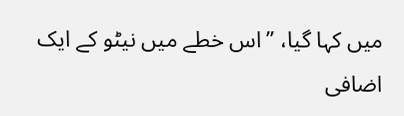میں کہا گیا، ’’اس خطے میں نیٹو کے ایک اضافی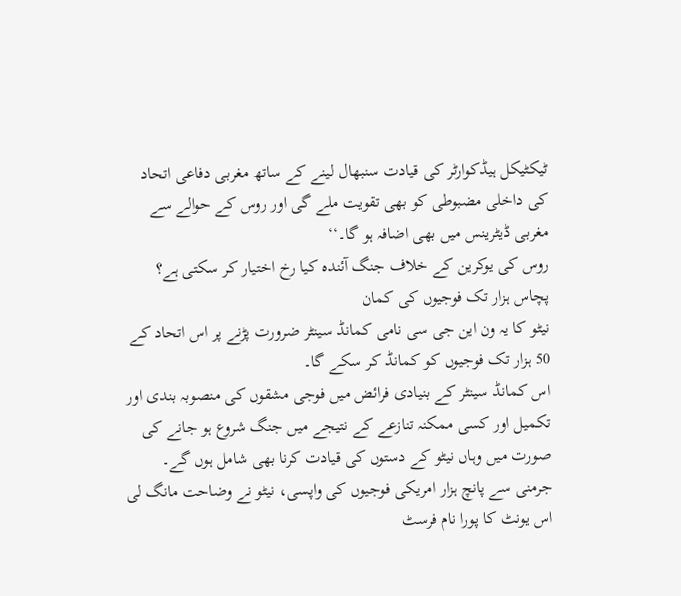ٹیکٹیکل ہیڈکوارٹر کی قیادت سنبھال لینے کے ساتھ مغربی دفاعی اتحاد کی داخلی مضبوطی کو بھی تقویت ملے گی اور روس کے حوالے سے مغربی ڈیٹرینس میں بھی اضافہ ہو گا۔‘‘
روس کی یوکرین کے خلاف جنگ آئندہ کیا رخ اختیار کر سکتی ہے؟
پچاس ہزار تک فوجیوں کی کمان
نیٹو کا یہ ون این جی سی نامی کمانڈ سینٹر ضرورت پڑنے پر اس اتحاد کے 50 ہزار تک فوجیوں کو کمانڈ کر سکے گا۔
اس کمانڈ سینٹر کے بنیادی فرائض میں فوجی مشقوں کی منصوبہ بندی اور تکمیل اور کسی ممکنہ تنازعے کے نتیجے میں جنگ شروع ہو جانے کی صورت میں وہاں نیٹو کے دستوں کی قیادت کرنا بھی شامل ہوں گے۔
جرمنی سے پانچ ہزار امریکی فوجیوں کی واپسی، نیٹو نے وضاحت مانگ لی
اس یونٹ کا پورا نام فرسٹ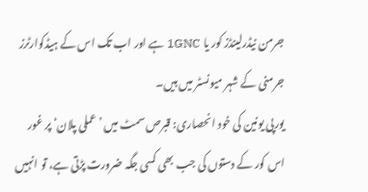جرمن نیڈرلینڈز کور یا 1GNC ہے اور اب تک اس کے ہیڈکوارٹرز جرمنی کے شہر میونسٹر میں ہیں۔
یورپی یونین کی خود انحصاری: قبرص سمٹ میں ’عملی پلان‘ پر غور
اس کور کے دستوں کی جب بھی کسی جگہ ضرورت پڑتی ہے، تو انہیں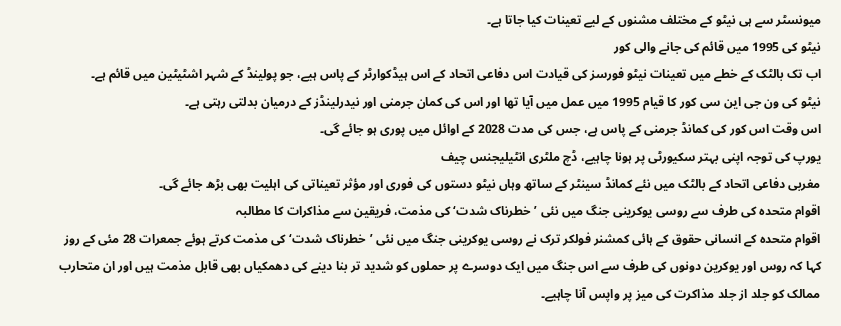میونسٹر سے ہی نیٹو کے مختلف مشنوں کے لیے تعینات کیا جاتا ہے۔
نیٹو کی 1995 میں قائم کی جانے والی کور
اب تک بالٹک کے خطے میں تعینات نیٹو فورسز کی قیادت اس دفاعی اتحاد کے اس ہیڈکوارٹر کے پاس ہیے، جو پولینڈ کے شہر اشٹیٹین میں قائم ہے۔
نیٹو کی ون جی این سی کور کا قیام 1995 میں عمل میں آیا تھا اور اس کی کمان جرمنی اور نیدرلینڈز کے درمیان بدلتی رہتی ہے۔
اس وقت اس کور کی کمانڈ جرمنی کے پاس ہے، جس کی مدت 2028 کے اوائل میں پوری ہو جائے گی۔
یورپ کی توجہ اپنی بہتر سکیورٹی پر ہونا چاہیے، ڈچ ملٹری انٹیلیجنس چیف
مغربی دفاعی اتحاد کے بالٹک میں نئے کمانڈ سینٹر کے ساتھ وہاں نیٹو دستوں کی فوری اور مؤثر تعیناتی کی اہلیت بھی بڑھ جائے گی۔
اقوام متحدہ کی طرف سے روسی یوکرینی جنگ میں نئی ’خطرناک شدت‘ کی مذمت، فریقین سے مذاکرات کا مطالبہ
اقوام متحدہ کے انسانی حقوق کے ہائی کمشنر فولکر ترک نے روسی یوکرینی جنگ میں نئی ’خطرناک شدت‘ کی مذمت کرتے ہوئے جمعرات 28 مئی کے روز کہا کہ روس اور یوکرین دونوں کی طرف سے اس جنگ میں ایک دوسرے پر حملوں کو شدید تر بنا دینے کی دھمکیاں بھی قابل مذمت ہیں اور ان متحارب ممالک کو جلد از جلد مذاکرت کی میز پر واپس آنا چاہیے۔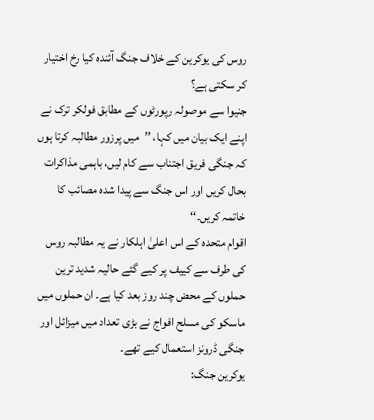روس کی یوکرین کے خلاف جنگ آئندہ کیا رخ اختیار کر سکتی ہے؟
جنیوا سے موصولہ رپورٹوں کے مطابق فولکر ترک نے اپنے ایک بیان میں کہا، ’’میں پرزور مطالبہ کرتا ہوں کہ جنگی فریق اجتناب سے کام لیں، باہمی مذاکرات بحال کریں اور اس جنگ سے پیدا شدہ مصائب کا خاتمہ کریں۔‘‘
اقوام متحدہ کے اس اعلیٰ اہلکار نے یہ مطالبہ روس کی طرف سے کییف پر کیے گئے حالیہ شدید ترین حملوں کے محض چند روز بعد کیا ہے۔ ان حملوں میں ماسکو کی مسلح افواج نے بڑی تعداد میں میزائل اور جنگی ڈرونز استعمال کیے تھے۔
یوکرین جنگ: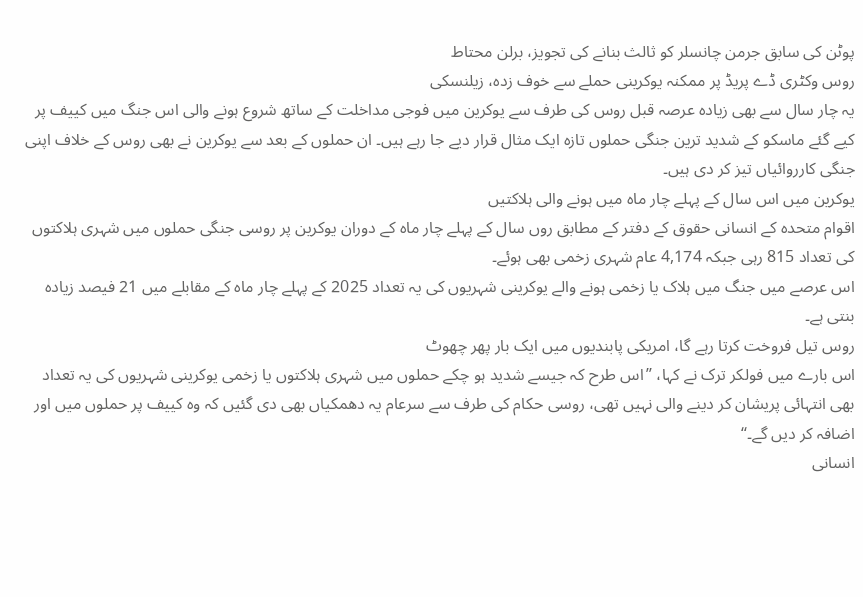پوٹن کی سابق جرمن چانسلر کو ثالث بنانے کی تجویز، برلن محتاط
روس وکٹری ڈے پریڈ پر ممکنہ یوکرینی حملے سے خوف زدہ، زیلنسکی
یہ چار سال سے بھی زیادہ عرصہ قبل روس کی طرف سے یوکرین میں فوجی مداخلت کے ساتھ شروع ہونے والی اس جنگ میں کییف پر کیے گئے ماسکو کے شدید ترین جنگی حملوں تازہ ایک مثال قرار دیے جا رہے ہیں۔ ان حملوں کے بعد سے یوکرین نے بھی روس کے خلاف اپنی جنگی کارروائیاں تیز کر دی ہیں۔
یوکرین میں اس سال کے پہلے چار ماہ میں ہونے والی ہلاکتیں
اقوام متحدہ کے انسانی حقوق کے دفتر کے مطابق روں سال کے پہلے چار ماہ کے دوران یوکرین پر روسی جنگی حملوں میں شہری ہلاکتوں کی تعداد 815 رہی جبکہ 4,174 عام شہری زخمی بھی ہوئے۔
اس عرصے میں جنگ میں ہلاک یا زخمی ہونے والے یوکرینی شہریوں کی یہ تعداد 2025 کے پہلے چار ماہ کے مقابلے میں 21 فیصد زیادہ بنتی ہے۔
روس تیل فروخت کرتا رہے گا، امریکی پابندیوں میں ایک بار پھر چھوٹ
اس بارے میں فولکر ترک نے کہا، ’’اس طرح کہ جیسے شدید ہو چکے حملوں میں شہری ہلاکتوں یا زخمی یوکرینی شہریوں کی یہ تعداد بھی انتہائی پریشان کر دینے والی نہیں تھی، روسی حکام کی طرف سے سرعام یہ دھمکیاں بھی دی گئیں کہ وہ کییف پر حملوں میں اور اضافہ کر دیں گے۔‘‘
انسانی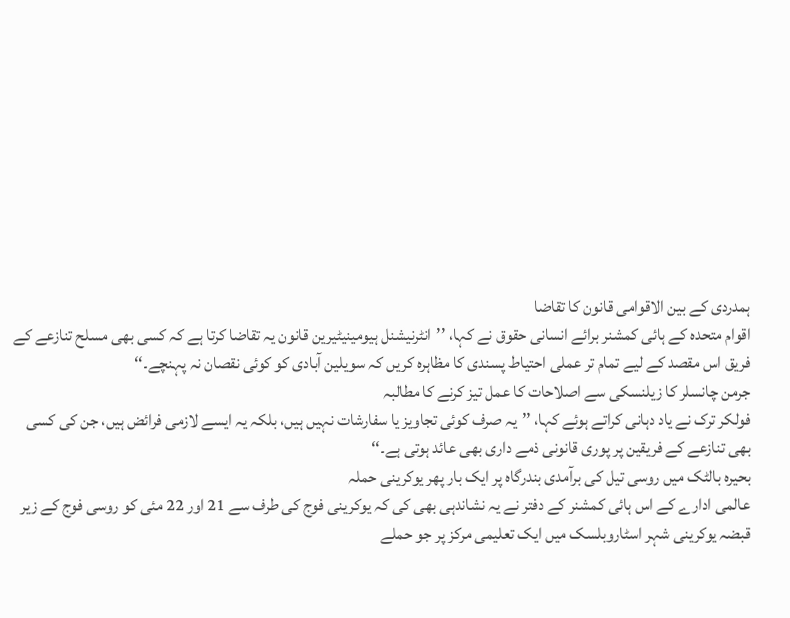ہمدردی کے بین الاقوامی قانون کا تقاضا
اقوام متحدہ کے ہائی کمشنر برائے انسانی حقوق نے کہا، ’’انٹرنیشنل ہیومینیٹیرین قانون یہ تقاضا کرتا ہے کہ کسی بھی مسلح تنازعے کے فریق اس مقصد کے لیے تمام تر عملی احتیاط پسندی کا مظاہرہ کریں کہ سویلین آبادی کو کوئی نقصان نہ پہنچے۔‘‘
جرمن چانسلر کا زیلنسکی سے اصلاحات کا عمل تیز کرنے کا مطالبہ
فولکر ترک نے یاد دہانی کراتے ہوئے کہا، ’’یہ صرف کوئی تجاویز یا سفارشات نہیں ہیں، بلکہ یہ ایسے لازمی فرائض ہیں، جن کی کسی بھی تنازعے کے فریقین پر پوری قانونی ذمے داری بھی عائد ہوتی ہے۔‘‘
بحیرہ بالٹک میں روسی تیل کی برآمدی بندرگاہ پر ایک بار پھر یوکرینی حملہ
عالمی ادارے کے اس ہائی کمشنر کے دفتر نے یہ نشاندہی بھی کی کہ یوکرینی فوج کی طرف سے 21 اور 22 مئی کو روسی فوج کے زیر قبضہ یوکرینی شہر اسٹاروبلسک میں ایک تعلیمی مرکز پر جو حملے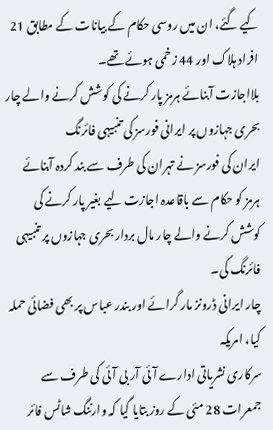کیے گئے، ان میں روسی حکام کے بیانات کے مطابق 21 افراد ہلاک اور 44 زخمی ہوئے تھے۔
بلااجازت آبنائے ہرمز پار کرنے کی کوشش کرنے والے چار بحری جہازوں پر ایرانی فورسز کی تنبیہی فائرنگ
ایران کی فورسز نے تہران کی طرف سے بند کردہ آبنائے ہرمز کو حکام سے باقاعدہ اجازت لیے بغیر پار کرنے کی کوشش کرنے والے چار مال بردار بحری جہازوں پر تنبیہی فائرنگ کی۔
چار ایرانی ڈرونز مار گرائے اور بندر عباس پر بھی فضائی حملہ کیا، امریکہ
سرکاری نشریاتی ادارے آئی آر بی آئی کی طرف سے جمعرات 28 مئی کے روز بتایا گیا کہ وارننگ شاٹس فائر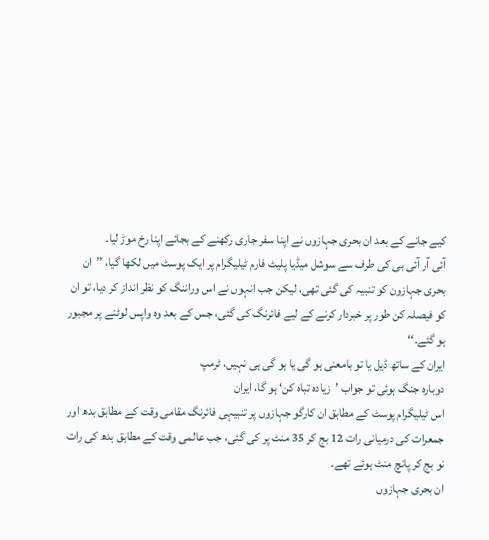کیے جانے کے بعد ان بحری جہازوں نے اپنا سفر جاری رکھنے کے بجائے اپنا رخ موڑ لیا۔
آئی آر آئی بی کی طرف سے سوشل میڈیا پلیٹ فارم ٹیلیگرام پر ایک پوسٹ میں لکھا گیا، ’’ان بحری جہازون کو تنبیہ کی گئی تھی، لیکن جب انہوں نے اس وراننگ کو نظر انداز کر دیا، تو ان کو فیصلہ کن طور پر خبردار کرنے کے لیے فائرنگ کی گئی، جس کے بعد وہ واپس لوٹنے پر مجبور ہو گئے۔‘‘
ایران کے ساتھ ڈیل یا تو بامعنی ہو گی یا ہو گی ہی نہیں، ٹرمپ
دوبارہ جنگ ہوئی تو جواب ’زیادہ تباہ کن‘ ہو گا، ایران
اس ٹیلیگرام پوسٹ کے مطابق ان کارگو جہازوں پر تنبیہی فائرنگ مقامی وقت کے مطابق بدھ اور جمعرات کی درمیانی رات 12 بج کر 35 منٹ پر کی گئی، جب عالمی وقت کے مطابق بدھ کی رات نو بج کر پانچ منٹ ہوئے تھے۔
ان بحری جہازوں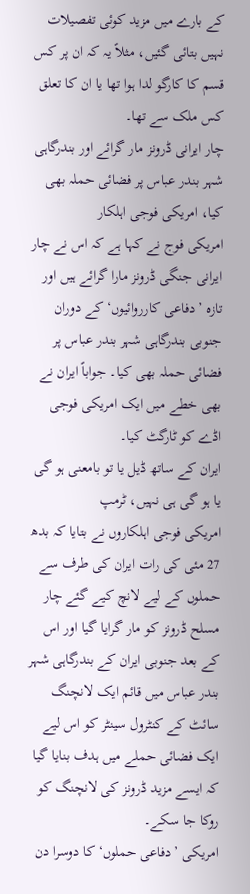کے بارے میں مزید کوئی تفصیلات نہیں بتائی گئیں، مثلاً یہ کہ ان پر کس قسم کا کارگو لدا ہوا تھا یا ان کا تعلق کس ملک سے تھا۔
چار ایرانی ڈرونز مار گرائے اور بندرگاہی شہر بندر عباس پر فضائی حملہ بھی کیا، امریکی فوجی اہلکار
امریکی فوج نے کہا ہے کہ اس نے چار ایرانی جنگی ڈرونز مارا گرائے ہیں اور تازہ ’دفاعی کارروائیوں‘ کے دوران جنوبی بندرگاہی شہر بندر عباس پر فضائی حملہ بھی کیا۔ جواباً ایران نے بھی خطے میں ایک امریکی فوجی اڈے کو ٹارگٹ کیا۔
ایران کے ساتھ ڈیل یا تو بامعنی ہو گی یا ہو گی ہی نہیں، ٹرمپ
امریکی فوجی اہلکاروں نے بتایا کہ بدھ 27 مئی کی رات ایران کی طرف سے حملوں کے لیے لانچ کیے گئے چار مسلح ڈرونز کو مار گرایا گیا اور اس کے بعد جنوبی ایران کے بندرگاہی شہر بندر عباس میں قائم ایک لانچنگ سائٹ کے کنٹرول سینٹر کو اس لیے ایک فضائی حملے میں ہدف بنایا گیا کہ ایسے مزید ڈرونز کی لانچنگ کو روکا جا سکے۔
امریکی ’دفاعی حملوں‘ کا دوسرا دن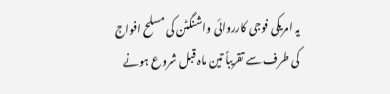یہ امریکی فوجی کارروائی واشنگٹن کی مسلح افواج کی طرف سے تقریباً تین ماہ قبل شروع ہونے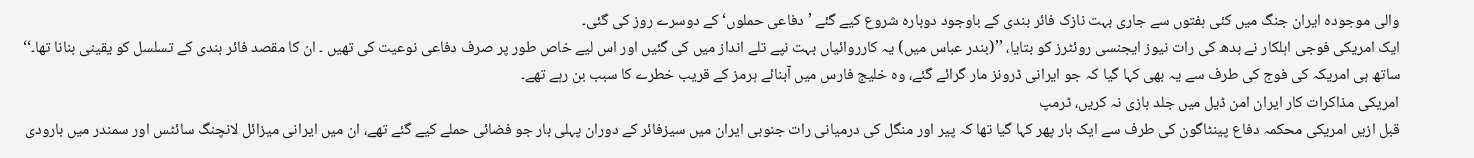والی موجودہ ایران جنگ میں کئی ہفتوں سے جاری بہت نازک فائر بندی کے باوجود دوبارہ شروع کیے گئے ’دفاعی حملوں‘ کے دوسرے روز کی گئی۔
ایک امریکی فوجی اہلکار نے بدھ کی رات نیوز ایجنسی روئٹرز کو بتایا، ’’(بندر عباس میں) یہ کارروائیاں بہت نپے تلے انداز میں کی گئیں اور اس لیے خاص طور پر صرف دفاعی نوعیت کی تھیں ۔ ان کا مقصد فائر بندی کے تسلسل کو یقینی بنانا تھا۔‘‘
ساتھ ہی امریکہ کی فوج کی طرف سے یہ بھی کہا گیا کہ جو ایرانی ڈرونز مار گرائے گئے، وہ خلیج فارس میں آبنائے ہرمز کے قریب خطرے کا سبب بن رہے تھے۔
امریکی مذاکرات کار ایران امن ڈیل میں جلد بازی نہ کریں، ٹرمپ
قبل ازیں امریکی محکمہ دفاع پینٹاگون کی طرف سے ایک بار پھر کہا گیا تھا کہ پیر اور منگل کی درمیانی رات جنوبی ایران میں سیزفائر کے دوران پہلی بار جو فضائی حملے کیے گئے تھے، ان میں ایرانی میزائل لانچنگ سائٹس اور سمندر میں بارودی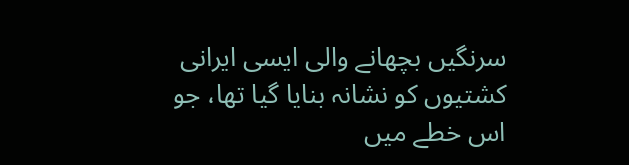سرنگیں بچھانے والی ایسی ایرانی کشتیوں کو نشانہ بنایا گیا تھا، جو اس خطے میں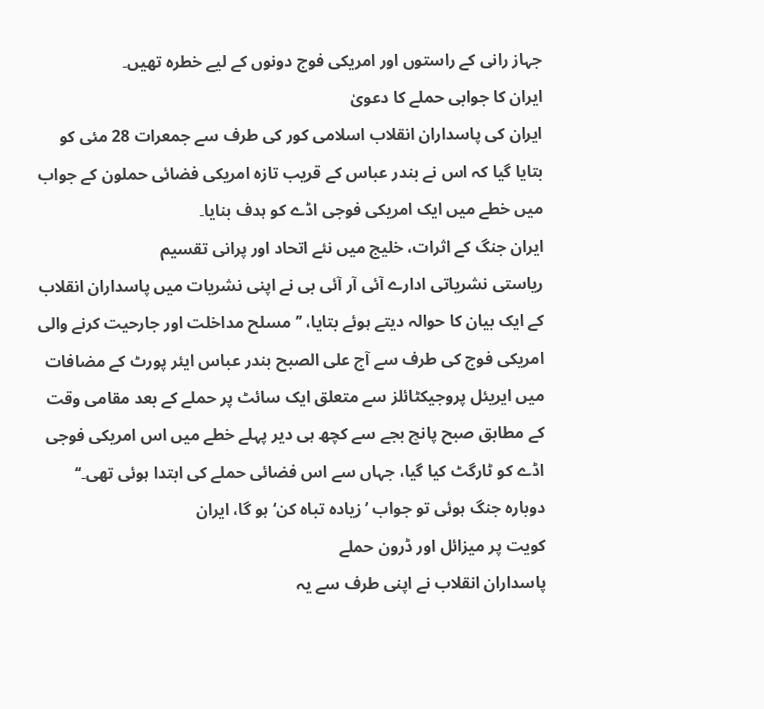جہاز رانی کے راستوں اور امریکی فوج دونوں کے لیے خطرہ تھیں۔
ایران کا جوابی حملے کا دعویٰ
ایران کی پاسداران انقلاب اسلامی کور کی طرف سے جمعرات 28 مئی کو بتایا گیا کہ اس نے بندر عباس کے قریب تازہ امریکی فضائی حملون کے جواب میں خطے میں ایک امریکی فوجی اڈے کو ہدف بنایا۔
ایران جنگ کے اثرات، خلیج میں نئے اتحاد اور پرانی تقسیم
ریاستی نشریاتی ادارے آئی آر آئی بی نے اپنی نشریات میں پاسداران انقلاب کے ایک بیان کا حوالہ دیتے ہوئے بتایا، ’’مسلح مداخلت اور جارحیت کرنے والی امریکی فوج کی طرف سے آج علی الصبح بندر عباس ایئر پورٹ کے مضافات میں ایریئل پروجیکٹائلز سے متعلق ایک سائٹ پر حملے کے بعد مقامی وقت کے مطابق صبح پانچ بجے سے کچھ ہی دیر پہلے خطے میں اس امریکی فوجی اڈے کو ٹارگٹ کیا گیا، جہاں سے اس فضائی حملے کی ابتدا ہوئی تھی۔‘‘
دوبارہ جنگ ہوئی تو جواب ’زیادہ تباہ کن‘ ہو گا، ایران
کویت پر میزائل اور ڈرون حملے
پاسداران انقلاب نے اپنی طرف سے یہ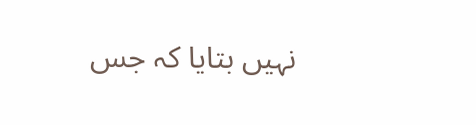نہیں بتایا کہ جس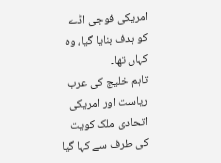امریکی فوجی اڈے کو ہدف بنایا گیا، وہ کہاں تھا۔
تاہم خلیج کی عرب ریاست اور امریکی اتحادی ملک کویت کی طرف سے کہا گیا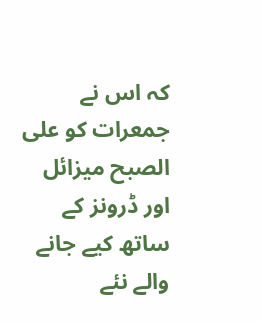کہ اس نے جمعرات کو علی الصبح میزائل اور ڈرونز کے ساتھ کیے جانے والے نئے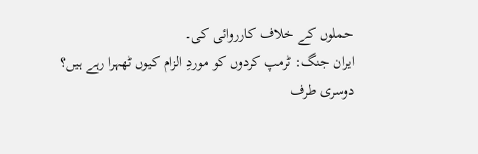حملوں کے خلاف کارروائی کی۔
ایران جنگ: ٹرمپ کردوں کو موردِ الزام کیوں ٹھہرا رہے ہیں؟
دوسری طرف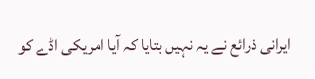ایرانی ذرائع نے یہ نہیں بتایا کہ آیا امریکی اڈے کو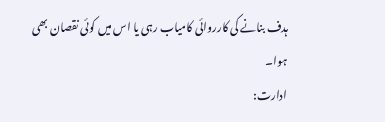ہدف بنانے کی کارروائی کامیاب رہی یا اس میں کوئی نقصان بھی ہوا۔
ادارت: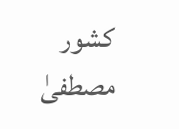کشور مصطفیٰ